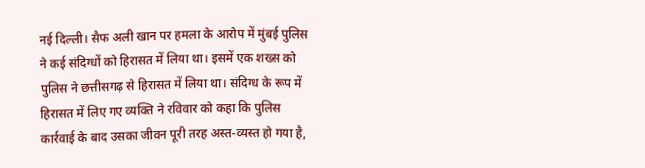नई दिल्ली। सैफ अली खान पर हमला के आरोप में मुंबई पुलिस ने कई संदिग्धों को हिरासत में लिया था। इसमें एक शख्स को पुलिस ने छत्तीसगढ़ से हिरासत में लिया था। संदिग्ध के रूप में हिरासत में लिए गए व्यक्ति ने रविवार को कहा कि पुलिस कार्रवाई के बाद उसका जीवन पूरी तरह अस्त-व्यस्त हो गया है,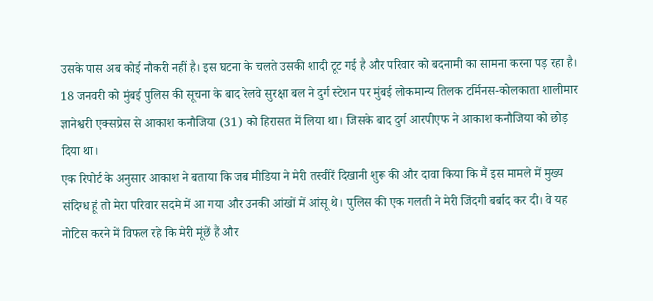उसके पास अब कोई नौकरी नहीं है। इस घटना के चलते उसकी शादी टूट गई है और परिवार को बदनामी का सामना करना पड़ रहा है।
18 जनवरी को मुंबई पुलिस की सूचना के बाद रेलवे सुरक्षा बल ने दुर्ग स्टेशन पर मुंबई लोकमान्य तिलक टर्मिनस-कोलकाता शालीमार ज्ञानेश्वरी एक्सप्रेस से आकाश कनौजिया (31) को हिरासत में लिया था। जिसके बाद दुर्ग आरपीएफ ने आकाश कनौजिया को छोड़ दिया था।
एक रिपोर्ट के अनुसार आकाश ने बताया कि जब मीडिया ने मेरी तस्वीरें दिखानी शुरू की और दावा किया कि मैं इस मामले में मुख्य संदिग्ध हूं तो मेरा परिवार सदमे में आ गया और उनकी आंखों में आंसू थे। पुलिस की एक गलती ने मेरी जिंदगी बर्बाद कर दी। वे यह नोटिस करने में विफल रहे कि मेरी मूंछें हैं और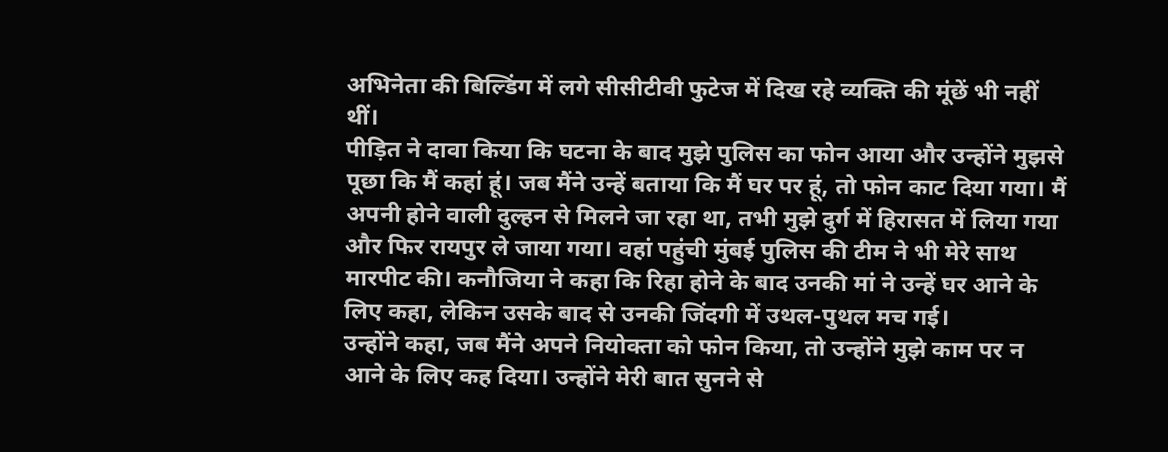अभिनेता की बिल्डिंग में लगे सीसीटीवी फुटेज में दिख रहे व्यक्ति की मूंछें भी नहीं थीं।
पीड़ित ने दावा किया कि घटना के बाद मुझे पुलिस का फोन आया और उन्होंने मुझसे पूछा कि मैं कहां हूं। जब मैंने उन्हें बताया कि मैं घर पर हूं, तो फोन काट दिया गया। मैं अपनी होने वाली दुल्हन से मिलने जा रहा था, तभी मुझे दुर्ग में हिरासत में लिया गया और फिर रायपुर ले जाया गया। वहां पहुंची मुंबई पुलिस की टीम ने भी मेरे साथ मारपीट की। कनौजिया ने कहा कि रिहा होने के बाद उनकी मां ने उन्हें घर आने के लिए कहा, लेकिन उसके बाद से उनकी जिंदगी में उथल-पुथल मच गई।
उन्होंने कहा, जब मैंने अपने नियोक्ता को फोन किया, तो उन्होंने मुझे काम पर न आने के लिए कह दिया। उन्होंने मेरी बात सुनने से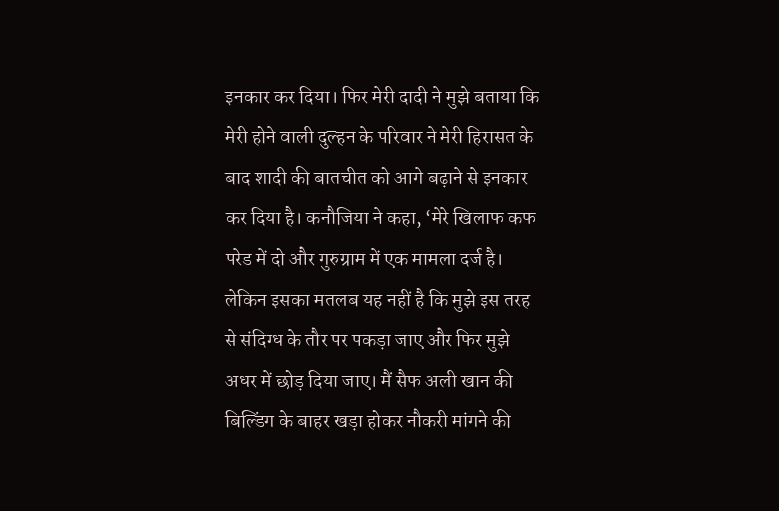इनकार कर दिया। फिर मेरी दादी ने मुझे बताया कि मेरी होने वाली दुल्हन के परिवार ने मेरी हिरासत के बाद शादी की बातचीत को आगे बढ़ाने से इनकार कर दिया है। कनौजिया ने कहा, ‘मेरे खिलाफ कफ परेड में दो और गुरुग्राम में एक मामला दर्ज है। लेकिन इसका मतलब यह नहीं है कि मुझे इस तरह से संदिग्ध के तौर पर पकड़ा जाए और फिर मुझे अधर में छोड़ दिया जाए। मैं सैफ अली खान की बिल्डिंग के बाहर खड़ा होकर नौकरी मांगने की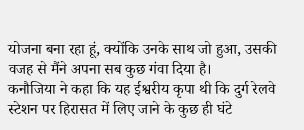योजना बना रहा हूं, क्योंकि उनके साथ जो हुआ, उसकी वजह से मैंने अपना सब कुछ गंवा दिया है।
कनौजिया ने कहा कि यह ईश्वरीय कृपा थी कि दुर्ग रेलवे स्टेशन पर हिरासत में लिए जाने के कुछ ही घंटे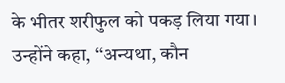के भीतर शरीफुल को पकड़ लिया गया। उन्होंने कहा, ‘‘अन्यथा, कौन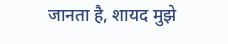जानता है, शायद मुझे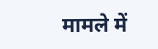मामले में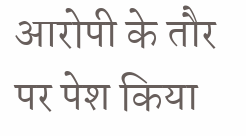आरोपी के तौर पर पेश किया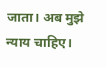जाता। अब मुझे न्याय चाहिए।